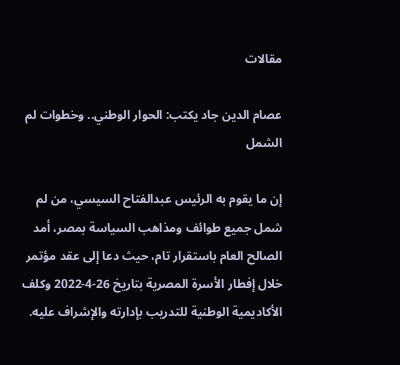مقالات

عصام الدين جاد يكتب: الحوار الوطني.. وخطوات لم الشمل

إن ما يقوم به الرئيس عبدالفتاح السيسي، من لم شمل جميع طوائف ومذاهب السياسة بمصر، أمد الصالح العام باستقرار تام، حيث دعا إلى عقد مؤتمر خلال إفطار الأسرة المصرية بتاريخ 26-4-2022 وكلف الأكاديمية الوطنية للتدريب بإدارته والإشراف عليه.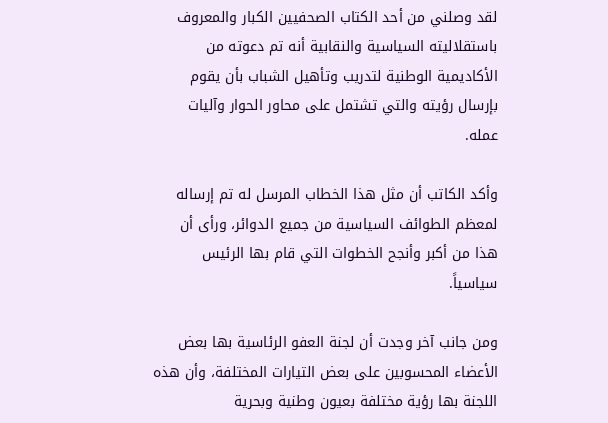لقد وصلني من أحد الكتاب الصحفيين الكبار والمعروف باستقلاليته السياسية والنقابية أنه تم دعوته من الأكاديمية الوطنية لتدريب وتأهيل الشباب بأن يقوم بإرسال رؤيته والتي تشتمل على محاور الحوار وآليات عمله.

وأكد الكاتب أن مثل هذا الخطاب المرسل له تم إرساله لمعظم الطوائف السياسية من جميع الدوائر، ورأى أن هذا من أكبر وأنجح الخطوات التي قام بها الرئيس سياسياً.

ومن جانب آخر وجدت أن لجنة العفو الرئاسية بها بعض الأعضاء المحسوبين على بعض التيارات المختلفة، وأن هذه اللجنة بها رؤية مختلفة بعيون وطنية وبحرية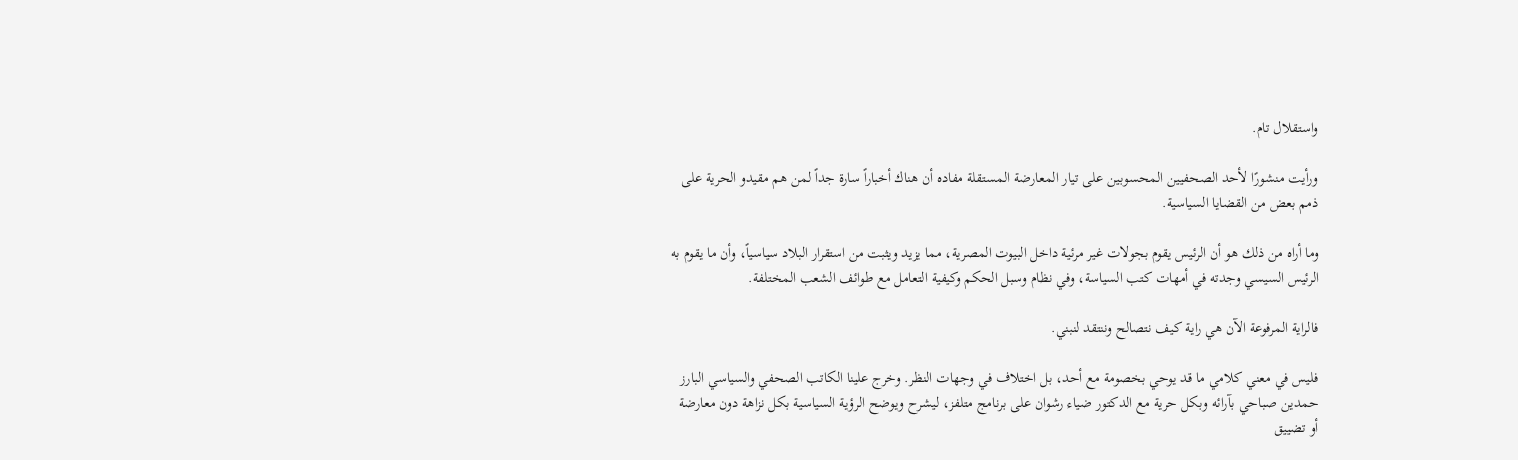واستقلال تام.

ورأيت منشورًا لأحد الصحفيين المحسوبين على تيار المعارضة المستقلة مفاده أن هناك أخباراً سارة جداً لمن هم مقيدو الحرية على ذمم بعض من القضايا السياسية.

وما أراه من ذلك هو أن الرئيس يقوم بجولات غير مرئية داخل البيوت المصرية، مما يزيد ويثبت من استقرار البلاد سياسياً، وأن ما يقوم به الرئيس السيسي وجدته في أمهات كتب السياسة، وفي نظام وسبل الحكم وكيفية التعامل مع طوائف الشعب المختلفة.

فالراية المرفوعة الآن هي راية كيف نتصالح وننتقد لنبني.

فليس في معني كلامي ما قد يوحي بخصومة مع أحد، بل اختلاف في وجهات النظر. وخرج علينا الكاتب الصحفي والسياسي البارز حمدين صباحي بآرائه وبكل حرية مع الدكتور ضياء رشوان على برنامج متلفز، ليشرح ويوضح الرؤية السياسية بكل نزاهة دون معارضة أو تضييق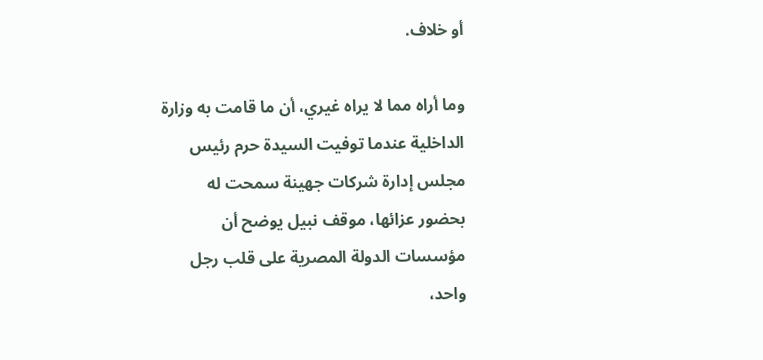أو خلاف.

وما أراه مما لا يراه غيري، أن ما قامت به وزارة الداخلية عندما توفيت السيدة حرم رئيس مجلس إدارة شركات جهينة سمحت له بحضور عزائها، موقف نبيل يوضح أن مؤسسات الدولة المصرية على قلب رجل واحد،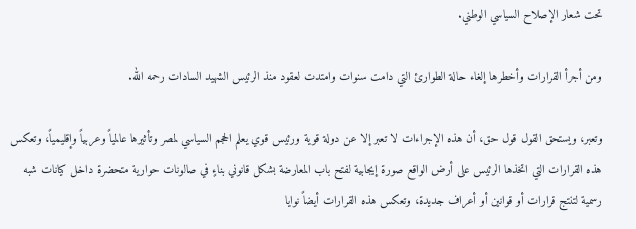تحت شعار الإصلاح السياسي الوطني.

ومن أجرأ القرارات وأخطرها إلغاء حالة الطوارئ التي دامت سنوات وامتدت لعقود منذ الرئيس الشهيد السادات رحمه الله.

وتعبر، ويستحق القول قول حق، أن هذه الإجراءات لا تعبر إلا عن دولة قوية ورئيس قوي يعلم الحجم السياسي لمصر وتأثيرها عالمياً وعربياً وإقليمياً، وتعكس هذه القرارات التي اتخذها الرئيس على أرض الواقع صورة إيجابية لفتح باب المعارضة بشكل قانوني بناءٍ في صالونات حوارية متحضرة داخل كيانات شبه رسمية لتنتج قرارات أو قوانين أو أعراف جديدة، وتعكس هذه القرارات أيضاً نوايا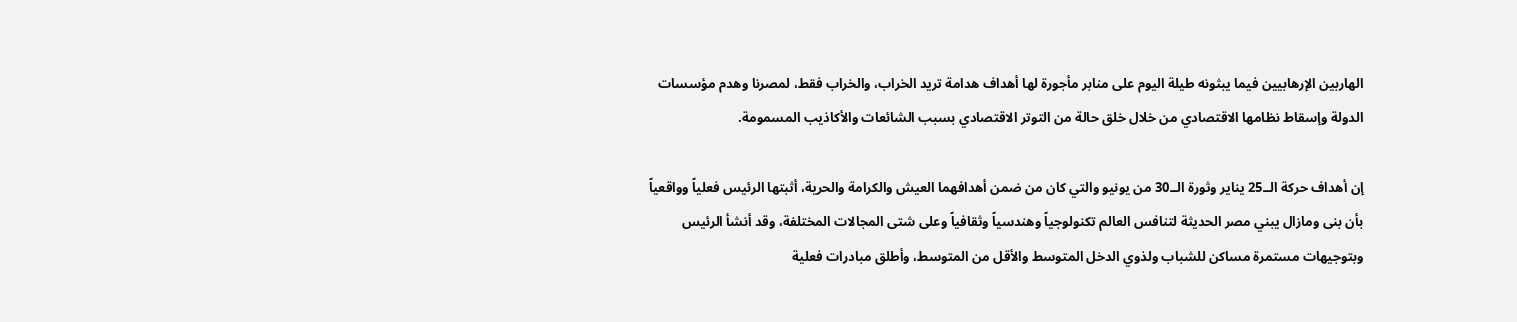الهاربين الإرهابيين فيما يبثونه طيلة اليوم على منابر مأجورة لها أهداف هدامة تريد الخراب، والخراب فقط، لمصرنا وهدم مؤسسات الدولة وإسقاط نظامها الاقتصادي من خلال خلق حالة من التوتر الاقتصادي بسبب الشائعات والأكاذيب المسمومة.

إن أهداف حركة الــ25 يناير وثورة الــ30 من يونيو والتي كان من ضمن أهدافهما العيش والكرامة والحرية، أثبتها الرئيس فعلياً وواقعياً بأن بنى ومازال يبني مصر الحديثة لتنافس العالم تكنولوجياً وهندسياً وثقافياً وعلى شتى المجالات المختلفة، وقد أنشأ الرئيس وبتوجيهات مستمرة مساكن للشباب ولذوي الدخل المتوسط والأقل من المتوسط، وأطلق مبادرات فعلية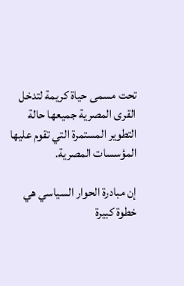تحت مسمى حياة كريمة لتدخل القرى المصرية جميعها حالة التطوير المستمرة التي تقوم عليها المؤسسات المصرية.

إن مبادرة الحوار السياسي هي خطوة كبيرة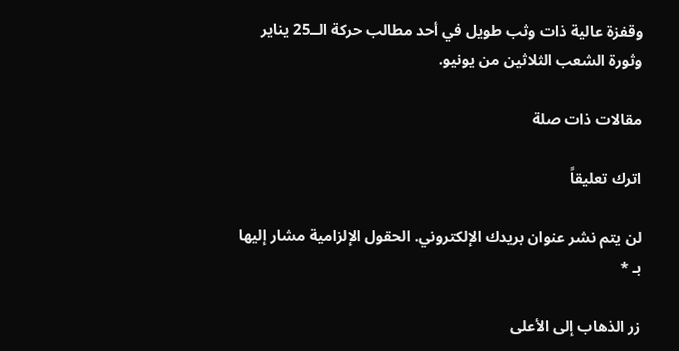وقفزة عالية ذات وثب طويل في أحد مطالب حركة الــ25 يناير وثورة الشعب الثلاثين من يونيو.

مقالات ذات صلة

اترك تعليقاً

لن يتم نشر عنوان بريدك الإلكتروني. الحقول الإلزامية مشار إليها بـ *

زر الذهاب إلى الأعلى